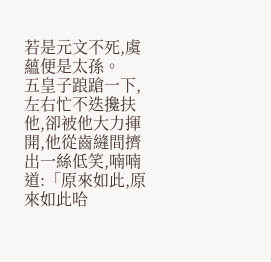若是元文不死,虞蘊便是太孫。
五皇子踉蹌一下,左右忙不迭攙扶他,卻被他大力揮開,他從齒縫間擠出一絲低笑,喃喃道:「原來如此,原來如此哈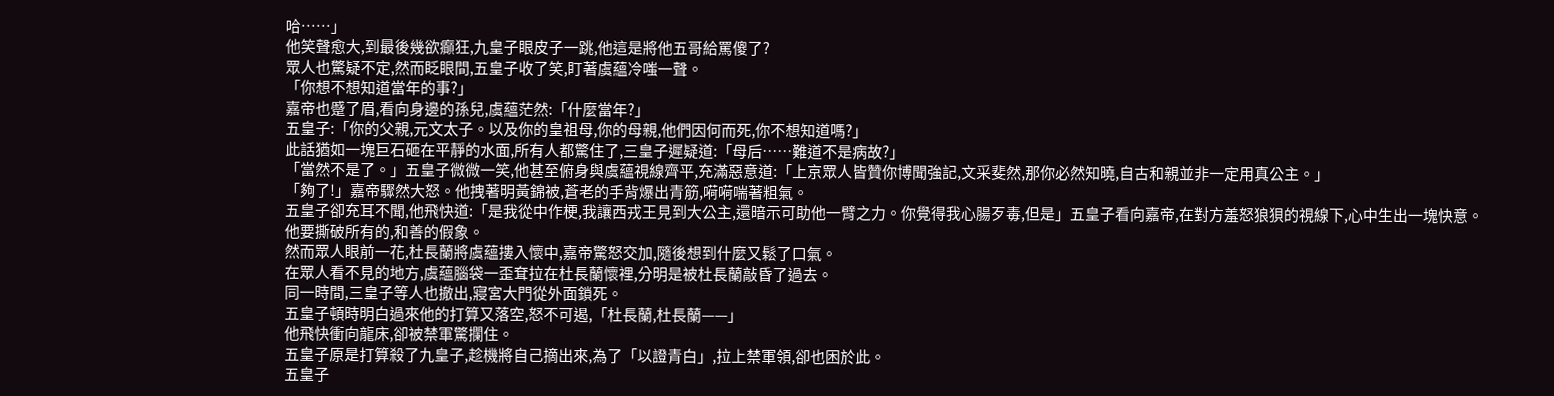哈……」
他笑聲愈大,到最後幾欲癲狂,九皇子眼皮子一跳,他這是將他五哥給罵傻了?
眾人也驚疑不定,然而眨眼間,五皇子收了笑,盯著虞蘊冷嗤一聲。
「你想不想知道當年的事?」
嘉帝也蹙了眉,看向身邊的孫兒,虞蘊茫然:「什麼當年?」
五皇子:「你的父親,元文太子。以及你的皇祖母,你的母親,他們因何而死,你不想知道嗎?」
此話猶如一塊巨石砸在平靜的水面,所有人都驚住了,三皇子遲疑道:「母后……難道不是病故?」
「當然不是了。」五皇子微微一笑,他甚至俯身與虞蘊視線齊平,充滿惡意道:「上京眾人皆贊你博聞強記,文采斐然,那你必然知曉,自古和親並非一定用真公主。」
「夠了!」嘉帝驟然大怒。他拽著明黃錦被,蒼老的手背爆出青筋,嗬嗬喘著粗氣。
五皇子卻充耳不聞,他飛快道:「是我從中作梗,我讓西戎王見到大公主,還暗示可助他一臂之力。你覺得我心腸歹毒,但是」五皇子看向嘉帝,在對方羞怒狼狽的視線下,心中生出一塊快意。
他要撕破所有的,和善的假象。
然而眾人眼前一花,杜長蘭將虞蘊摟入懷中,嘉帝驚怒交加,隨後想到什麼又鬆了口氣。
在眾人看不見的地方,虞蘊腦袋一歪耷拉在杜長蘭懷裡,分明是被杜長蘭敲昏了過去。
同一時間,三皇子等人也撤出,寢宮大門從外面鎖死。
五皇子頓時明白過來他的打算又落空,怒不可遏,「杜長蘭,杜長蘭——」
他飛快衝向龍床,卻被禁軍驚攔住。
五皇子原是打算殺了九皇子,趁機將自己摘出來,為了「以證青白」,拉上禁軍領,卻也困於此。
五皇子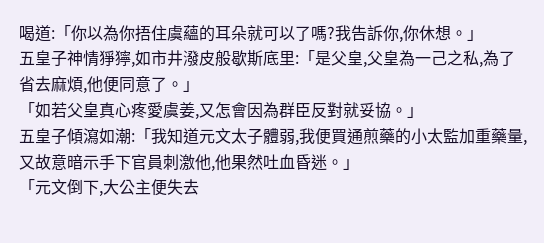喝道:「你以為你捂住虞蘊的耳朵就可以了嗎?我告訴你,你休想。」
五皇子神情猙獰,如市井潑皮般歇斯底里:「是父皇,父皇為一己之私,為了省去麻煩,他便同意了。」
「如若父皇真心疼愛虞姜,又怎會因為群臣反對就妥協。」
五皇子傾瀉如潮:「我知道元文太子體弱,我便買通煎藥的小太監加重藥量,又故意暗示手下官員刺激他,他果然吐血昏迷。」
「元文倒下,大公主便失去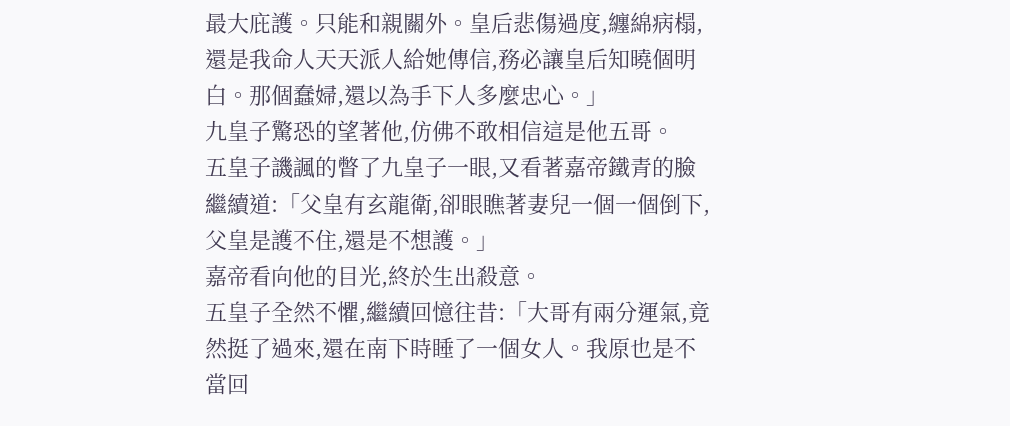最大庇護。只能和親關外。皇后悲傷過度,纏綿病榻,還是我命人天天派人給她傳信,務必讓皇后知曉個明白。那個蠢婦,還以為手下人多麼忠心。」
九皇子驚恐的望著他,仿佛不敢相信這是他五哥。
五皇子譏諷的瞥了九皇子一眼,又看著嘉帝鐵青的臉繼續道:「父皇有玄龍衛,卻眼瞧著妻兒一個一個倒下,父皇是護不住,還是不想護。」
嘉帝看向他的目光,終於生出殺意。
五皇子全然不懼,繼續回憶往昔:「大哥有兩分運氣,竟然挺了過來,還在南下時睡了一個女人。我原也是不當回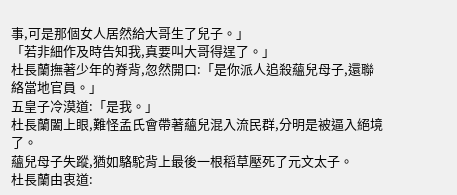事,可是那個女人居然給大哥生了兒子。」
「若非細作及時告知我,真要叫大哥得逞了。」
杜長蘭撫著少年的脊背,忽然開口:「是你派人追殺蘊兒母子,還聯絡當地官員。」
五皇子冷漠道:「是我。」
杜長蘭闔上眼,難怪孟氏會帶著蘊兒混入流民群,分明是被逼入絕境了。
蘊兒母子失蹤,猶如駱駝背上最後一根稻草壓死了元文太子。
杜長蘭由衷道: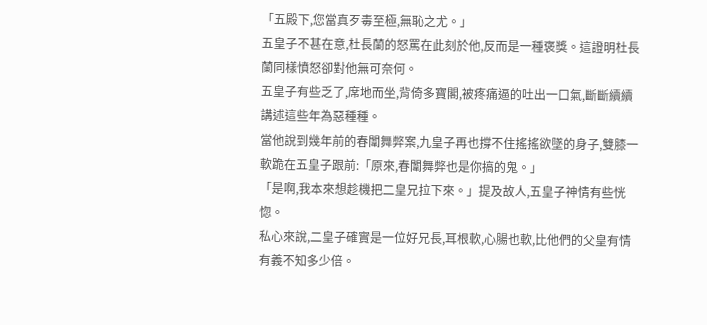「五殿下,您當真歹毒至極,無恥之尤。」
五皇子不甚在意,杜長蘭的怒罵在此刻於他,反而是一種褒獎。這證明杜長蘭同樣憤怒卻對他無可奈何。
五皇子有些乏了,席地而坐,背倚多寶閣,被疼痛逼的吐出一口氣,斷斷續續講述這些年為惡種種。
當他說到幾年前的春闈舞弊案,九皇子再也撐不住搖搖欲墜的身子,雙膝一軟跪在五皇子跟前:「原來,春闈舞弊也是你搞的鬼。」
「是啊,我本來想趁機把二皇兄拉下來。」提及故人,五皇子神情有些恍惚。
私心來說,二皇子確實是一位好兄長,耳根軟,心腸也軟,比他們的父皇有情有義不知多少倍。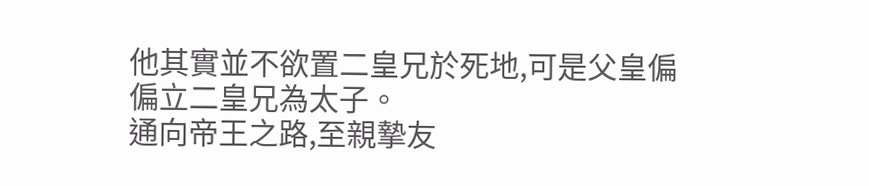他其實並不欲置二皇兄於死地,可是父皇偏偏立二皇兄為太子。
通向帝王之路,至親摯友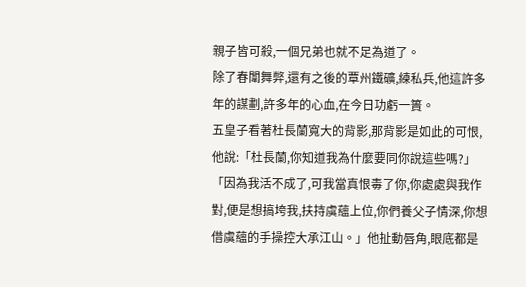親子皆可殺,一個兄弟也就不足為道了。
除了春闈舞弊,還有之後的覃州鐵礦,練私兵,他這許多年的謀劃,許多年的心血,在今日功虧一簣。
五皇子看著杜長蘭寬大的背影,那背影是如此的可恨,他說:「杜長蘭,你知道我為什麼要同你說這些嗎?」
「因為我活不成了,可我當真恨毒了你,你處處與我作對,便是想搞垮我,扶持虞蘊上位,你們養父子情深,你想借虞蘊的手操控大承江山。」他扯動唇角,眼底都是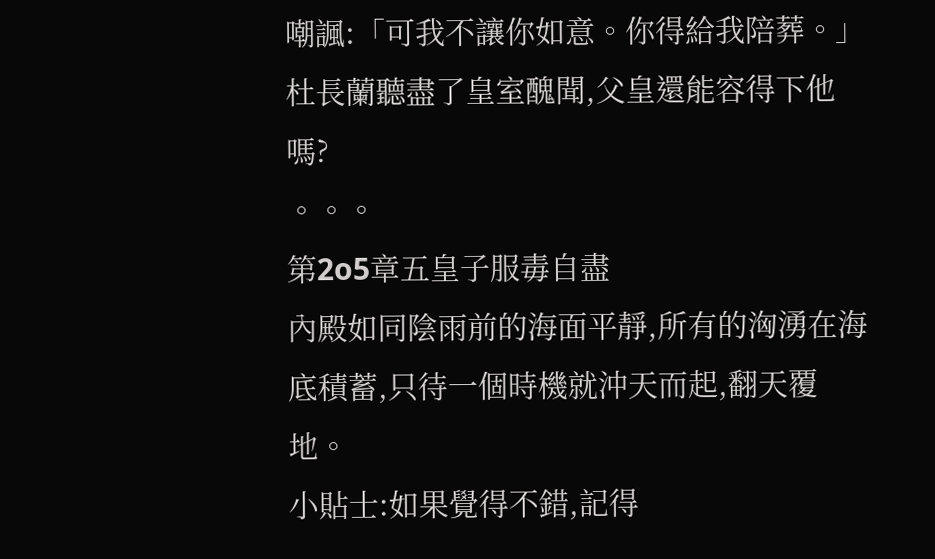嘲諷:「可我不讓你如意。你得給我陪葬。」
杜長蘭聽盡了皇室醜聞,父皇還能容得下他嗎?
。。。
第2o5章五皇子服毒自盡
內殿如同陰雨前的海面平靜,所有的洶湧在海底積蓄,只待一個時機就沖天而起,翻天覆地。
小貼士:如果覺得不錯,記得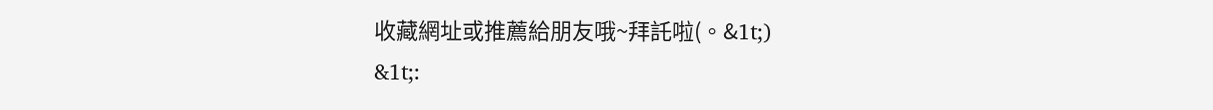收藏網址或推薦給朋友哦~拜託啦(。&1t;)
&1t;: